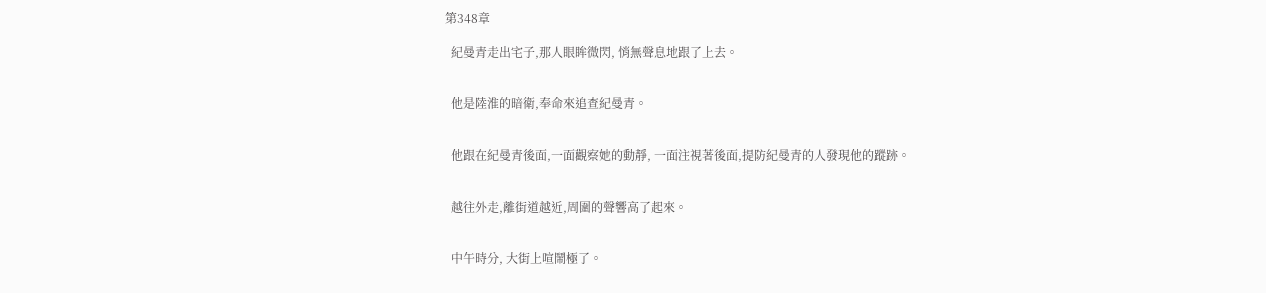第348章

  紀曼青走出宅子,那人眼眸微閃, 悄無聲息地跟了上去。


  他是陸淮的暗衛,奉命來追查紀曼青。


  他跟在紀曼青後面,一面觀察她的動靜, 一面注視著後面,提防紀曼青的人發現他的蹤跡。


  越往外走,離街道越近,周圍的聲響高了起來。


  中午時分, 大街上喧鬧極了。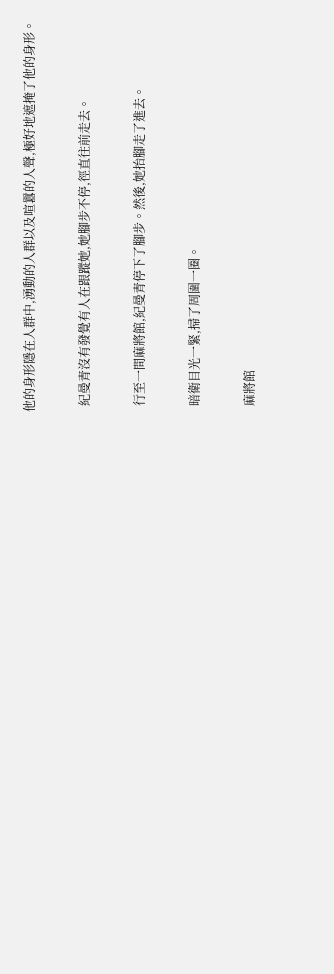他的身形隱在人群中,湧動的人群以及喧囂的人聲,極好地遮掩了他的身形。


  紀曼青沒有發覺有人在跟蹤她,她腳步不停,徑直往前走去。


  行至一間麻將館,紀曼青停下了腳步。然後,她抬腳走了進去。


  暗衛目光一緊,掃了周圍一圈。


  麻將館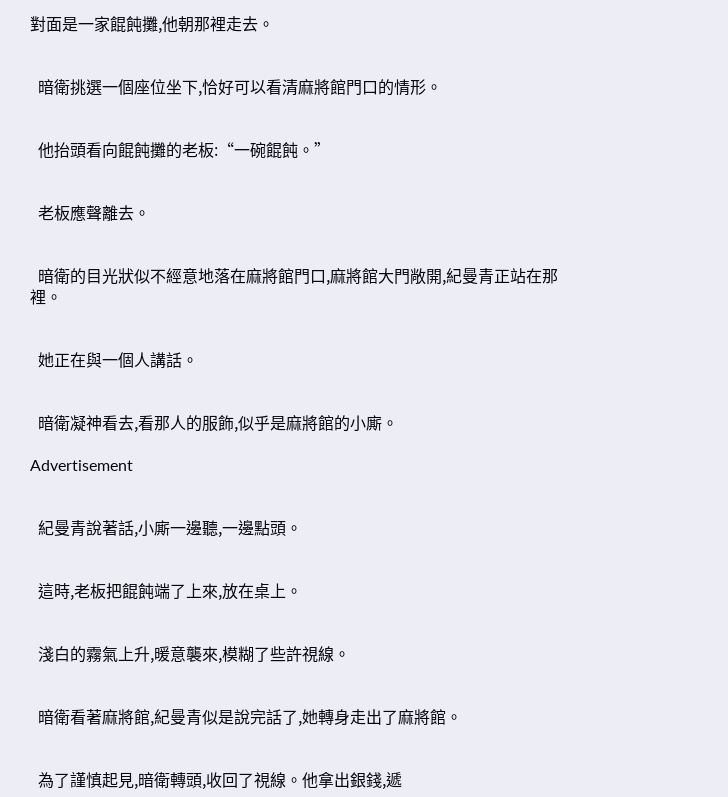對面是一家餛飩攤,他朝那裡走去。


  暗衛挑選一個座位坐下,恰好可以看清麻將館門口的情形。


  他抬頭看向餛飩攤的老板:“一碗餛飩。”


  老板應聲離去。


  暗衛的目光狀似不經意地落在麻將館門口,麻將館大門敞開,紀曼青正站在那裡。


  她正在與一個人講話。


  暗衛凝神看去,看那人的服飾,似乎是麻將館的小廝。

Advertisement


  紀曼青說著話,小廝一邊聽,一邊點頭。


  這時,老板把餛飩端了上來,放在桌上。


  淺白的霧氣上升,暖意襲來,模糊了些許視線。


  暗衛看著麻將館,紀曼青似是說完話了,她轉身走出了麻將館。


  為了謹慎起見,暗衛轉頭,收回了視線。他拿出銀錢,遞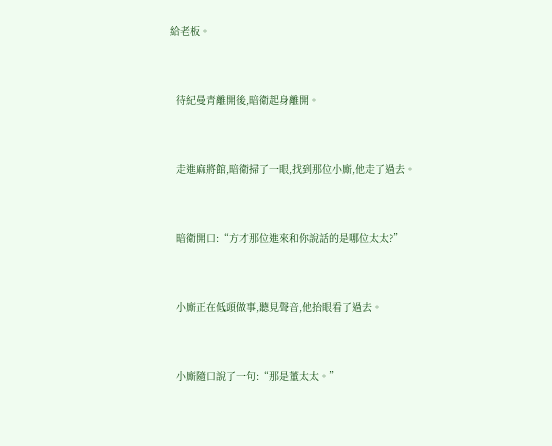給老板。


  待紀曼青離開後,暗衛起身離開。


  走進麻將館,暗衛掃了一眼,找到那位小廝,他走了過去。


  暗衛開口:“方才那位進來和你說話的是哪位太太?”


  小廝正在低頭做事,聽見聲音,他抬眼看了過去。


  小廝隨口說了一句:“那是董太太。”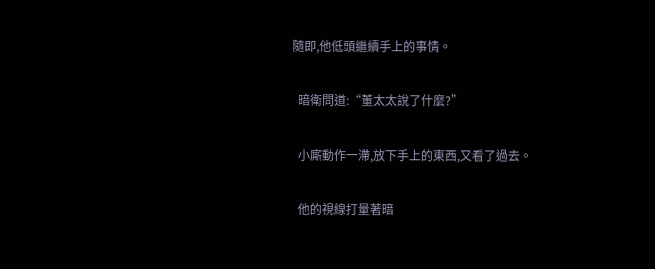隨即,他低頭繼續手上的事情。


  暗衛問道:“董太太說了什麼?”


  小廝動作一滯,放下手上的東西,又看了過去。


  他的視線打量著暗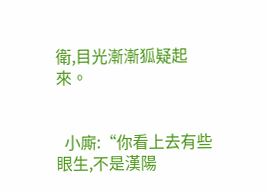衛,目光漸漸狐疑起來。


  小廝:“你看上去有些眼生,不是漢陽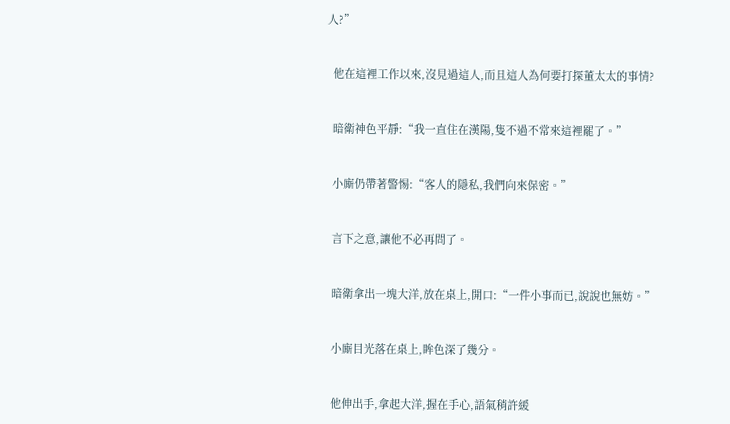人?”


  他在這裡工作以來,沒見過這人,而且這人為何要打探董太太的事情?


  暗衛神色平靜:“我一直住在漢陽,隻不過不常來這裡罷了。”


  小廝仍帶著警惕:“客人的隱私,我們向來保密。”


  言下之意,讓他不必再問了。


  暗衛拿出一塊大洋,放在桌上,開口:“一件小事而已,說說也無妨。”


  小廝目光落在桌上,眸色深了幾分。


  他伸出手,拿起大洋,握在手心,語氣稍許緩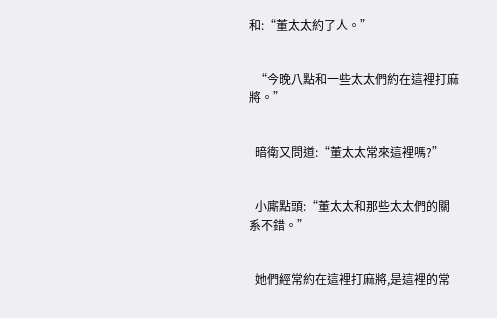和:“董太太約了人。”


  “今晚八點和一些太太們約在這裡打麻將。”


  暗衛又問道:“董太太常來這裡嗎?”


  小廝點頭:“董太太和那些太太們的關系不錯。”


  她們經常約在這裡打麻將,是這裡的常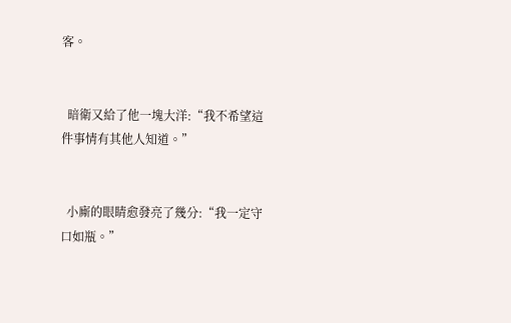客。


  暗衛又給了他一塊大洋:“我不希望這件事情有其他人知道。”


  小廝的眼睛愈發亮了幾分:“我一定守口如瓶。”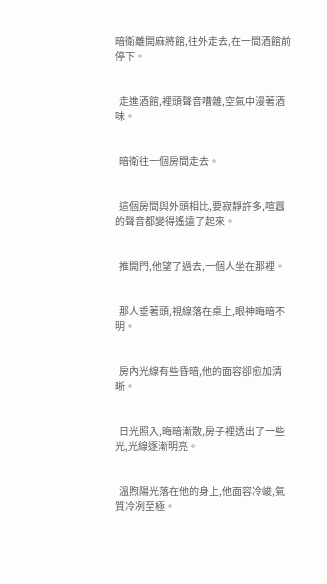暗衛離開麻將館,往外走去,在一間酒館前停下。


  走進酒館,裡頭聲音嘈雜,空氣中漫著酒味。


  暗衛往一個房間走去。


  這個房間與外頭相比,要寂靜許多,喧囂的聲音都變得遙遠了起來。


  推開門,他望了過去,一個人坐在那裡。


  那人垂著頭,視線落在桌上,眼神晦暗不明。


  房內光線有些昏暗,他的面容卻愈加清晰。


  日光照入,晦暗漸散,房子裡透出了一些光,光線逐漸明亮。


  溫煦陽光落在他的身上,他面容冷峻,氣質冷冽至極。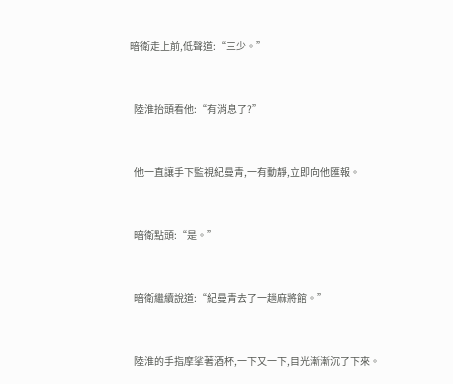暗衛走上前,低聲道:“三少。”


  陸淮抬頭看他:“有消息了?”


  他一直讓手下監視紀曼青,一有動靜,立即向他匯報。


  暗衛點頭:“是。”


  暗衛繼續說道:“紀曼青去了一趟麻將館。”


  陸淮的手指摩挲著酒杯,一下又一下,目光漸漸沉了下來。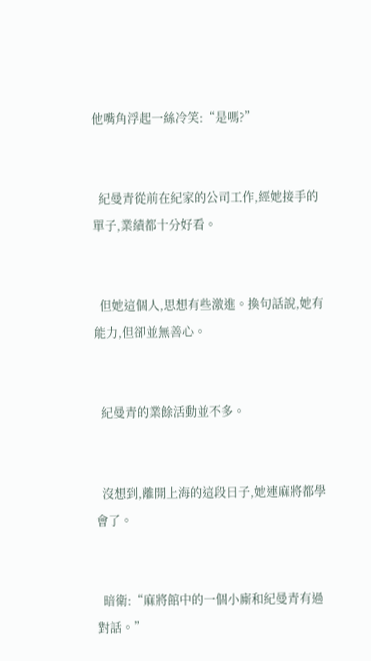他嘴角浮起一絲冷笑:“是嗎?”


  紀曼青從前在紀家的公司工作,經她接手的單子,業績都十分好看。


  但她這個人,思想有些激進。換句話說,她有能力,但卻並無善心。


  紀曼青的業餘活動並不多。


  沒想到,離開上海的這段日子,她連麻將都學會了。


  暗衛:“麻將館中的一個小廝和紀曼青有過對話。”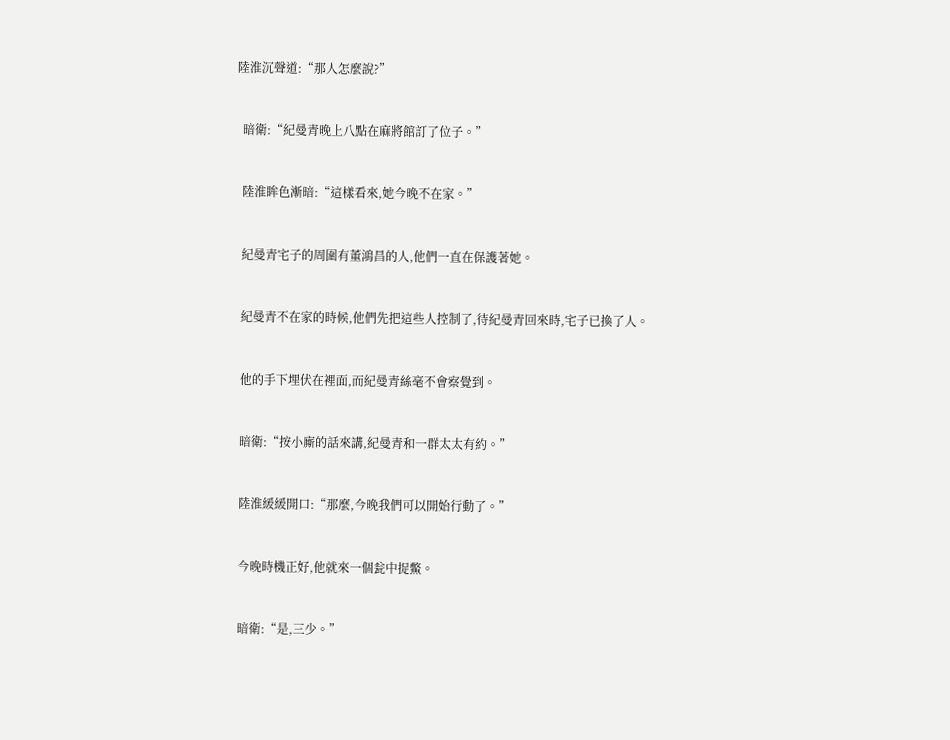陸淮沉聲道:“那人怎麼說?”


  暗衛:“紀曼青晚上八點在麻將館訂了位子。”


  陸淮眸色漸暗:“這樣看來,她今晚不在家。”


  紀曼青宅子的周圍有董鴻昌的人,他們一直在保護著她。


  紀曼青不在家的時候,他們先把這些人控制了,待紀曼青回來時,宅子已換了人。


  他的手下埋伏在裡面,而紀曼青絲毫不會察覺到。


  暗衛:“按小廝的話來講,紀曼青和一群太太有約。”


  陸淮緩緩開口:“那麼,今晚我們可以開始行動了。”


  今晚時機正好,他就來一個瓮中捉鱉。


  暗衛:“是,三少。”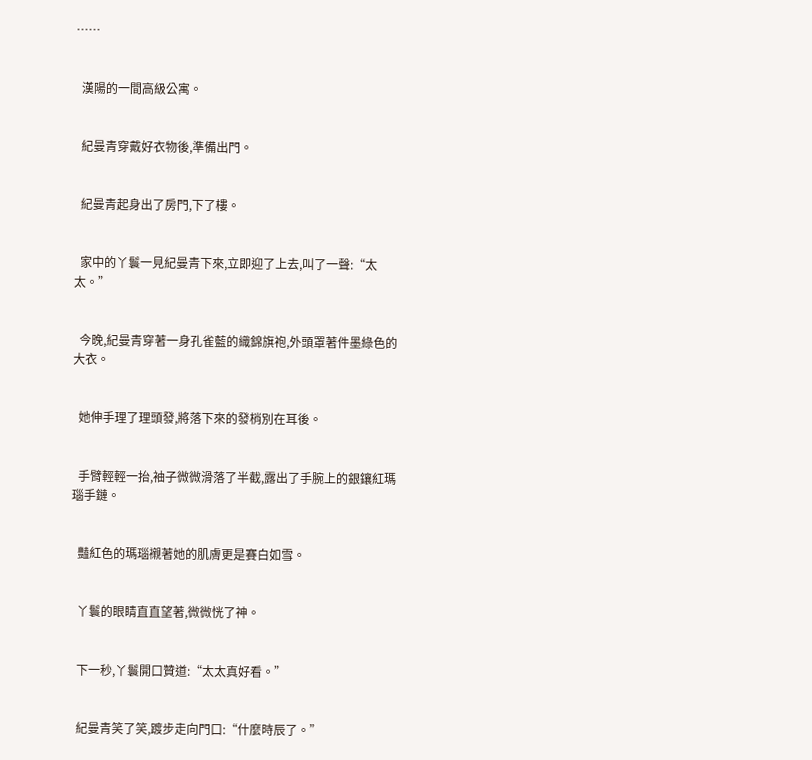……


  漢陽的一間高級公寓。


  紀曼青穿戴好衣物後,準備出門。


  紀曼青起身出了房門,下了樓。


  家中的丫鬟一見紀曼青下來,立即迎了上去,叫了一聲:“太太。”


  今晚,紀曼青穿著一身孔雀藍的織錦旗袍,外頭罩著件墨綠色的大衣。


  她伸手理了理頭發,將落下來的發梢別在耳後。


  手臂輕輕一抬,袖子微微滑落了半截,露出了手腕上的銀鑲紅瑪瑙手鏈。


  豔紅色的瑪瑙襯著她的肌膚更是賽白如雪。


  丫鬟的眼睛直直望著,微微恍了神。


  下一秒,丫鬟開口贊道:“太太真好看。”


  紀曼青笑了笑,踱步走向門口:“什麼時辰了。”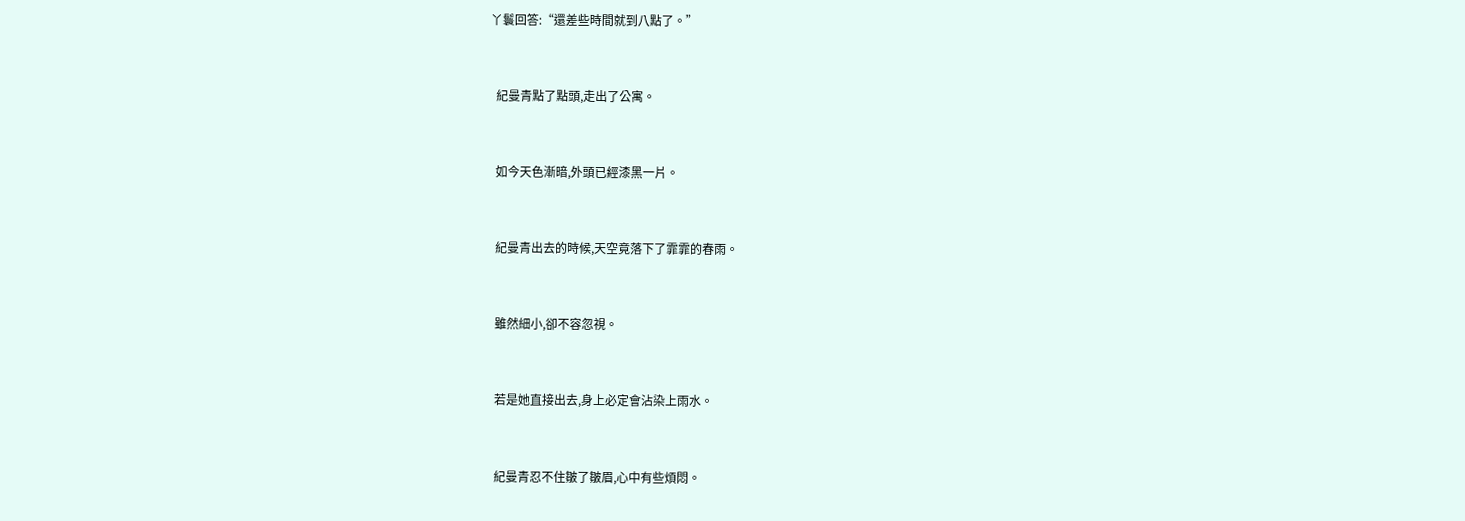丫鬟回答:“還差些時間就到八點了。”


  紀曼青點了點頭,走出了公寓。


  如今天色漸暗,外頭已經漆黑一片。


  紀曼青出去的時候,天空竟落下了霏霏的春雨。


  雖然細小,卻不容忽視。


  若是她直接出去,身上必定會沾染上雨水。


  紀曼青忍不住皺了皺眉,心中有些煩悶。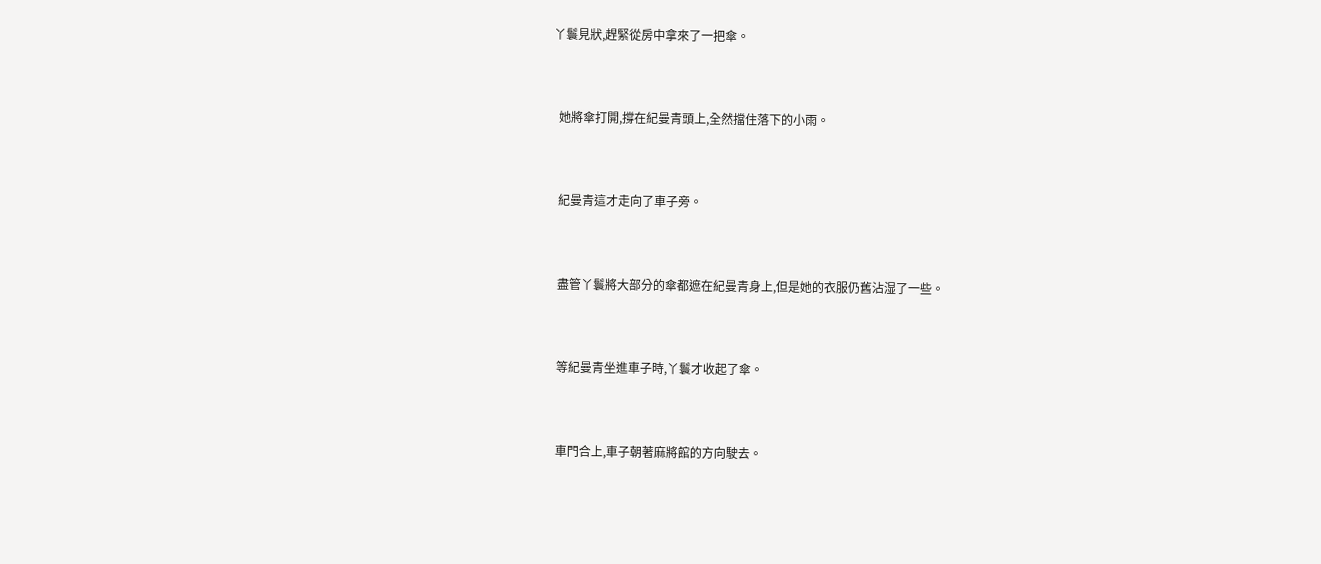丫鬟見狀,趕緊從房中拿來了一把傘。


  她將傘打開,撐在紀曼青頭上,全然擋住落下的小雨。


  紀曼青這才走向了車子旁。


  盡管丫鬟將大部分的傘都遮在紀曼青身上,但是她的衣服仍舊沾湿了一些。


  等紀曼青坐進車子時,丫鬟才收起了傘。


  車門合上,車子朝著麻將館的方向駛去。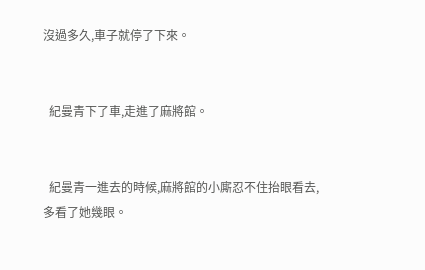沒過多久,車子就停了下來。


  紀曼青下了車,走進了麻將館。


  紀曼青一進去的時候,麻將館的小廝忍不住抬眼看去,多看了她幾眼。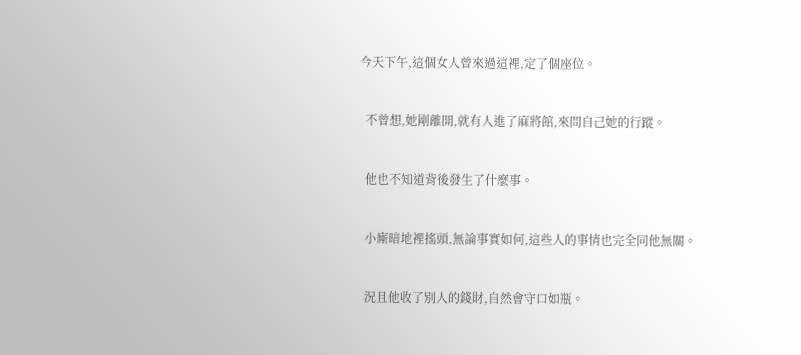今天下午,這個女人曾來過這裡,定了個座位。


  不曾想,她剛離開,就有人進了麻將館,來問自己她的行蹤。


  他也不知道背後發生了什麼事。


  小廝暗地裡搖頭,無論事實如何,這些人的事情也完全同他無關。


  況且他收了別人的錢財,自然會守口如瓶。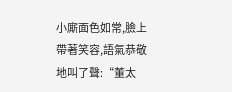小廝面色如常,臉上帶著笑容,語氣恭敬地叫了聲:“董太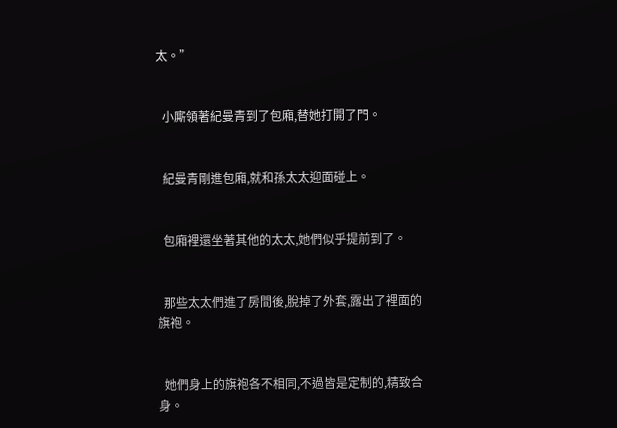太。”


  小廝領著紀曼青到了包廂,替她打開了門。


  紀曼青剛進包廂,就和孫太太迎面碰上。


  包廂裡還坐著其他的太太,她們似乎提前到了。


  那些太太們進了房間後,脫掉了外套,露出了裡面的旗袍。


  她們身上的旗袍各不相同,不過皆是定制的,精致合身。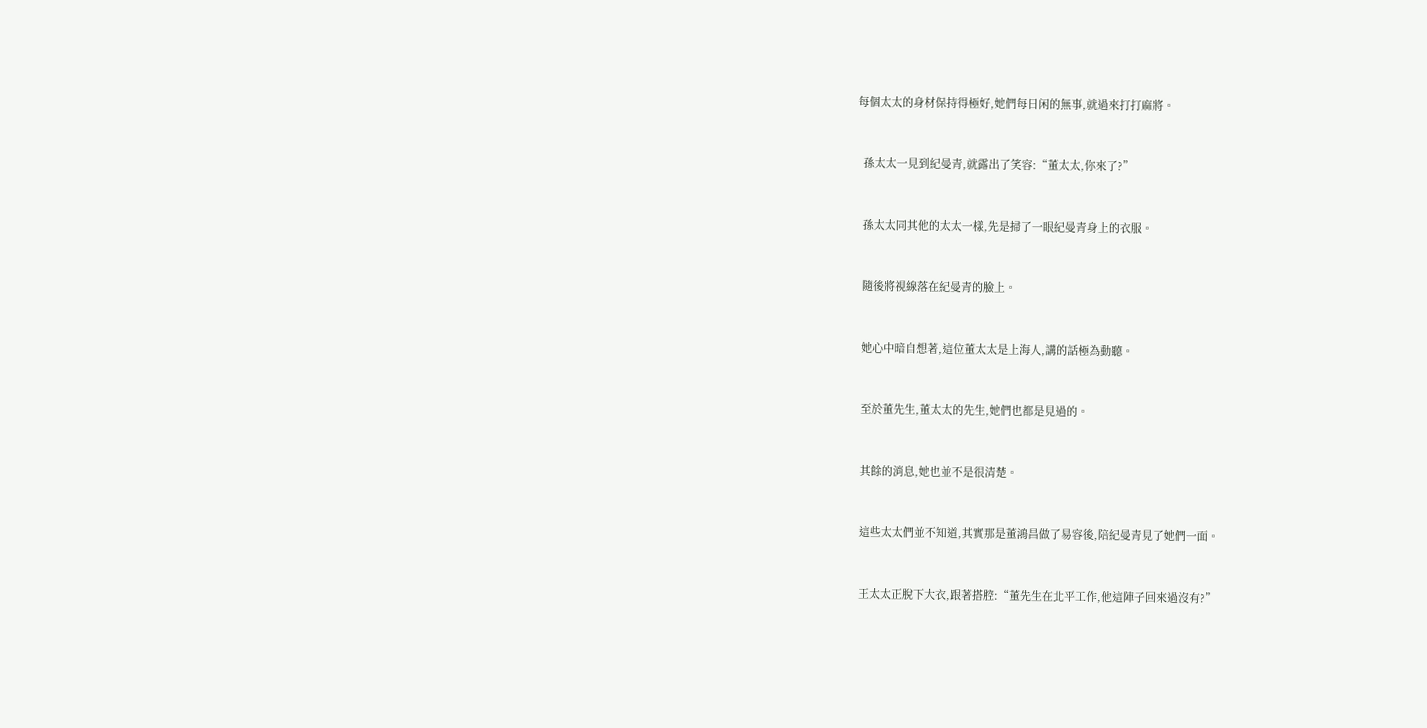每個太太的身材保持得極好,她們每日闲的無事,就過來打打麻將。


  孫太太一見到紀曼青,就露出了笑容:“董太太,你來了?”


  孫太太同其他的太太一樣,先是掃了一眼紀曼青身上的衣服。


  隨後將視線落在紀曼青的臉上。


  她心中暗自想著,這位董太太是上海人,講的話極為動聽。


  至於董先生,董太太的先生,她們也都是見過的。


  其餘的消息,她也並不是很清楚。


  這些太太們並不知道,其實那是董鴻昌做了易容後,陪紀曼青見了她們一面。


  王太太正脫下大衣,跟著搭腔:“董先生在北平工作,他這陣子回來過沒有?”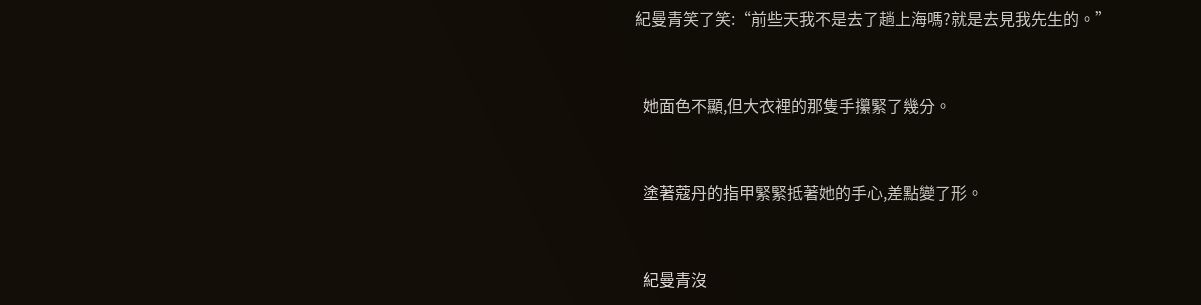紀曼青笑了笑:“前些天我不是去了趟上海嗎?就是去見我先生的。”


  她面色不顯,但大衣裡的那隻手攥緊了幾分。


  塗著蔻丹的指甲緊緊抵著她的手心,差點變了形。


  紀曼青沒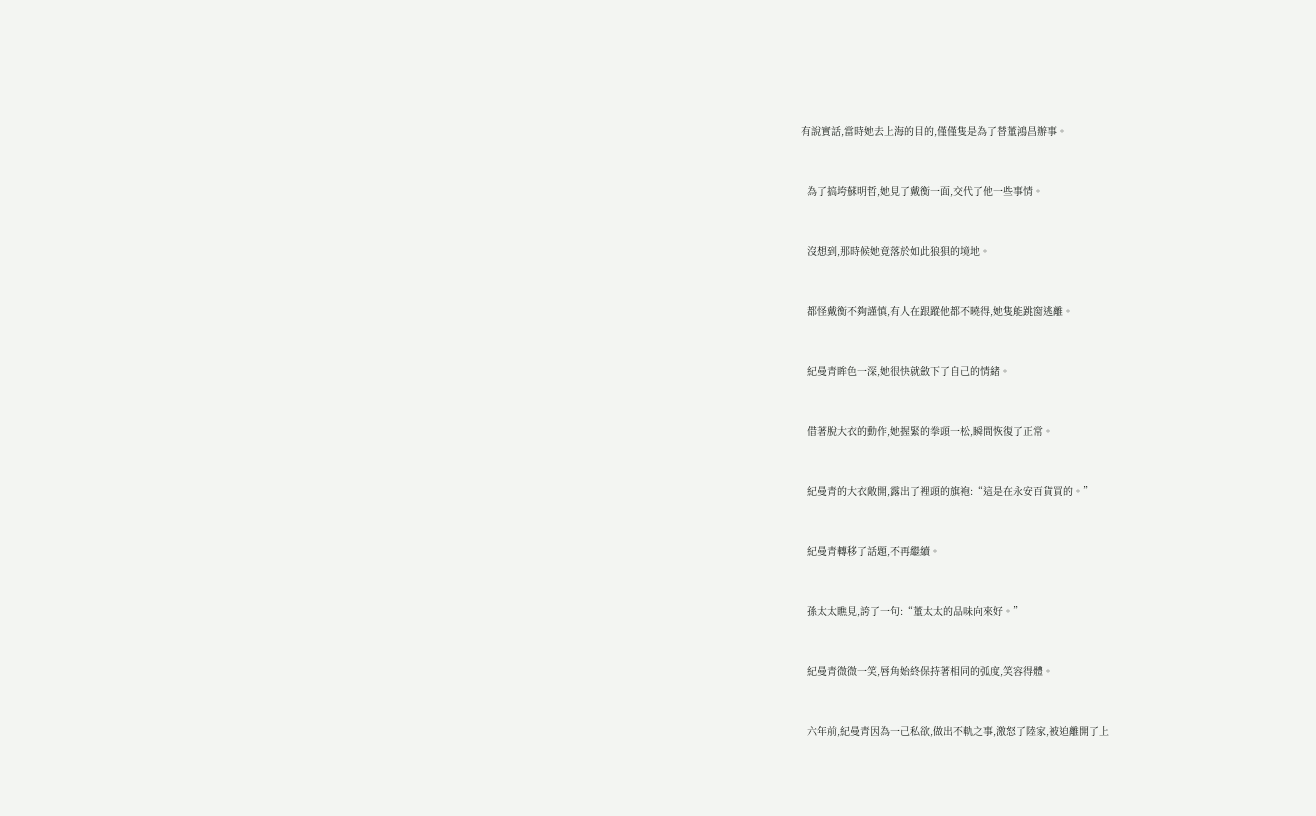有說實話,當時她去上海的目的,僅僅隻是為了替董鴻昌辦事。


  為了搞垮蘇明哲,她見了戴衡一面,交代了他一些事情。


  沒想到,那時候她竟落於如此狼狽的境地。


  都怪戴衡不夠謹慎,有人在跟蹤他都不曉得,她隻能跳窗逃離。


  紀曼青眸色一深,她很快就斂下了自己的情緒。


  借著脫大衣的動作,她握緊的拳頭一松,瞬間恢復了正常。


  紀曼青的大衣敞開,露出了裡頭的旗袍:“這是在永安百貨買的。”


  紀曼青轉移了話題,不再繼續。


  孫太太瞧見,誇了一句:“董太太的品味向來好。”


  紀曼青微微一笑,唇角始終保持著相同的弧度,笑容得體。


  六年前,紀曼青因為一己私欲,做出不軌之事,激怒了陸家,被迫離開了上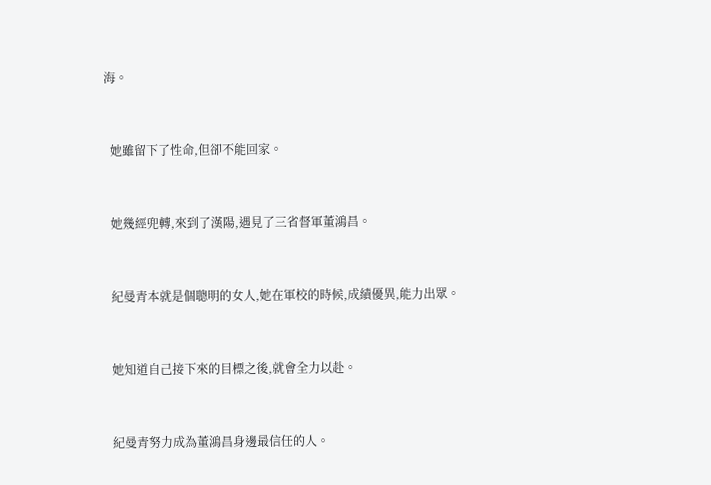海。


  她雖留下了性命,但卻不能回家。


  她幾經兜轉,來到了漢陽,遇見了三省督軍董鴻昌。


  紀曼青本就是個聰明的女人,她在軍校的時候,成績優異,能力出眾。


  她知道自己接下來的目標之後,就會全力以赴。


  紀曼青努力成為董鴻昌身邊最信任的人。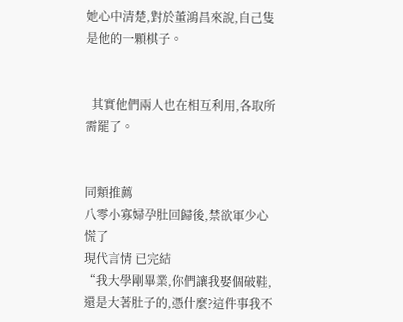她心中清楚,對於董鴻昌來說,自己隻是他的一顆棋子。


  其實他們兩人也在相互利用,各取所需罷了。


同類推薦
八零小寡婦孕肚回歸後,禁欲軍少心慌了
現代言情 已完結
“我大學剛畢業,你們讓我娶個破鞋,還是大著肚子的,憑什麼?這件事我不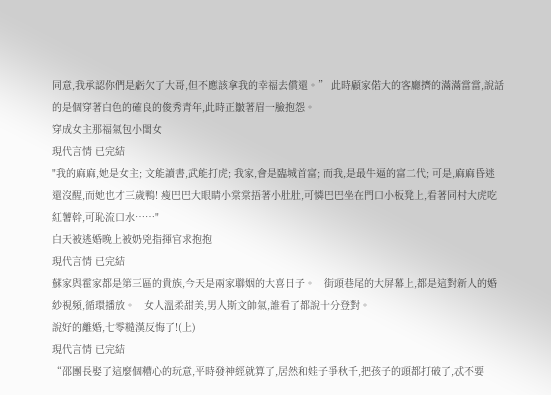同意,我承認你們是虧欠了大哥,但不應該拿我的幸福去償還。” 此時顧家偌大的客廳擠的滿滿當當,說話的是個穿著白色的確良的俊秀青年,此時正皺著眉一臉抱怨。
穿成女主那福氣包小閨女
現代言情 已完結
"我的麻麻,她是女主; 文能讀書,武能打虎; 我家,會是臨城首富; 而我,是最牛逼的富二代; 可是,麻麻昏迷還沒醒,而她也才三歲鴨! 瘦巴巴大眼睛小棠棠捂著小肚肚,可憐巴巴坐在門口小板凳上,看著同村大虎吃紅薯幹,可恥流口水……"
白天被逃婚晚上被奶兇指揮官求抱抱
現代言情 已完結
蘇家與霍家都是第三區的貴族,今天是兩家聯姻的大喜日子。   街頭巷尾的大屏幕上,都是這對新人的婚紗視頻,循環播放。   女人溫柔甜美,男人斯文帥氣,誰看了都說十分登對。
說好的離婚,七零糙漢反悔了!(上)
現代言情 已完結
“邵團長娶了這麼個糟心的玩意,平時發神經就算了,居然和娃子爭秋千,把孩子的頭都打破了,忒不要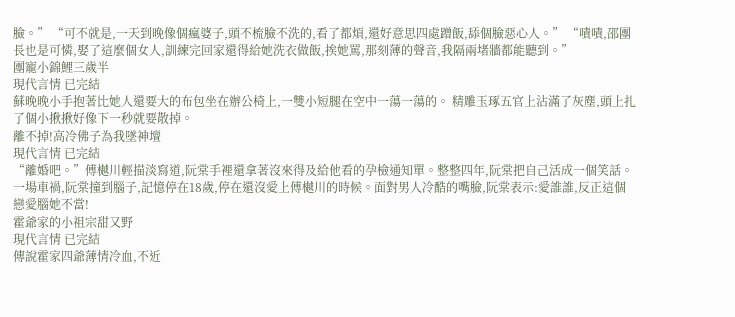臉。” “可不就是,一天到晚像個瘋婆子,頭不梳臉不洗的,看了都煩,還好意思四處蹭飯,舔個臉惡心人。” “嘖嘖,邵團長也是可憐,娶了這麼個女人,訓練完回家還得給她洗衣做飯,挨她罵,那刻薄的聲音,我隔兩堵牆都能聽到。”
團寵小錦鯉三歲半
現代言情 已完結
蘇晚晚小手抱著比她人還要大的布包坐在辦公椅上,一雙小短腿在空中一蕩一蕩的。 精雕玉琢五官上沾滿了灰塵,頭上扎了個小揪揪好像下一秒就要散掉。
離不掉!高冷佛子為我墜神壇
現代言情 已完結
“離婚吧。”傅樾川輕描淡寫道,阮棠手裡還拿著沒來得及給他看的孕檢通知單。整整四年,阮棠把自己活成一個笑話。一場車禍,阮棠撞到腦子,記憶停在18歲,停在還沒愛上傅樾川的時候。面對男人冷酷的嘴臉,阮棠表示:愛誰誰,反正這個戀愛腦她不當!
霍爺家的小祖宗甜又野
現代言情 已完結
傳說霍家四爺薄情冷血,不近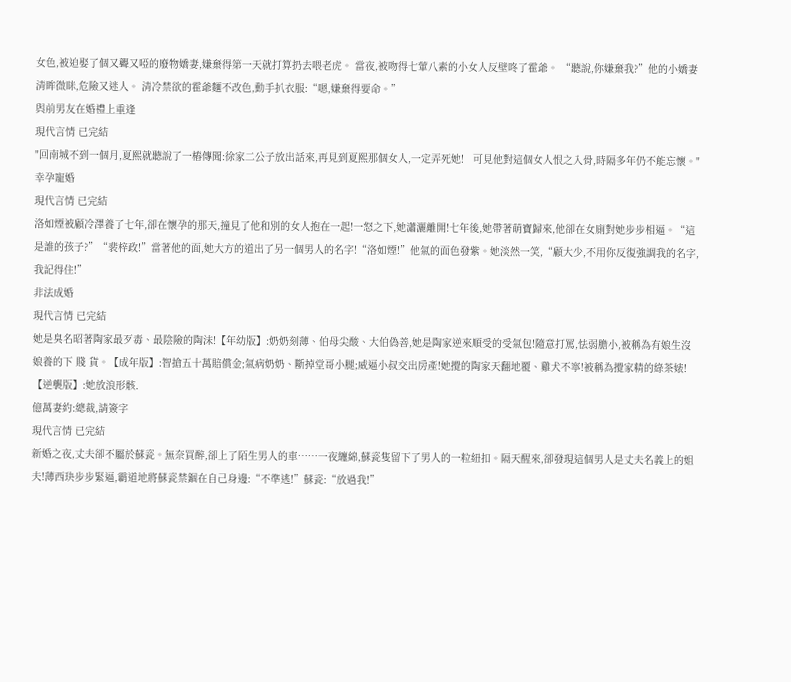女色,被迫娶了個又聾又啞的廢物嬌妻,嫌棄得第一天就打算扔去喂老虎。 當夜,被吻得七葷八素的小女人反壁咚了霍爺。 “聽說,你嫌棄我?”他的小嬌妻清眸微眯,危險又迷人。 清冷禁欲的霍爺麵不改色,動手扒衣服:“嗯,嫌棄得要命。”
與前男友在婚禮上重逢
現代言情 已完結
"回南城不到一個月,夏熙就聽說了一樁傳聞:徐家二公子放出話來,再見到夏熙那個女人,一定弄死她!   可見他對這個女人恨之入骨,時隔多年仍不能忘懷。"
幸孕寵婚
現代言情 已完結
洛如煙被顧冷澤養了七年,卻在懷孕的那天,撞見了他和別的女人抱在一起!一怒之下,她瀟灑離開!七年後,她帶著萌寶歸來,他卻在女廁對她步步相逼。“這是誰的孩子?”“裴梓政!”當著他的面,她大方的道出了另一個男人的名字!“洛如煙!”他氣的面色發紫。她淡然一笑,“顧大少,不用你反復強調我的名字,我記得住!”
非法成婚
現代言情 已完結
她是臭名昭著陶家最歹毒、最陰險的陶沫!【年幼版】:奶奶刻薄、伯母尖酸、大伯偽善,她是陶家逆來順受的受氣包!隨意打罵,怯弱膽小,被稱為有娘生沒娘養的下 賤 貨。【成年版】:智搶五十萬賠償金;氣病奶奶、斷掉堂哥小腿;威逼小叔交出房產!她攪的陶家天翻地覆、雞犬不寧!被稱為攪家精的綠茶婊!【逆襲版】:她放浪形骸.
億萬妻約:總裁,請簽字
現代言情 已完結
新婚之夜,丈夫卻不屬於蘇瓷。無奈買醉,卻上了陌生男人的車……一夜纏綿,蘇瓷隻留下了男人的一粒紐扣。隔天醒來,卻發現這個男人是丈夫名義上的姐夫!薄西玦步步緊逼,霸道地將蘇瓷禁錮在自己身邊:“不準逃!”蘇瓷:“放過我!”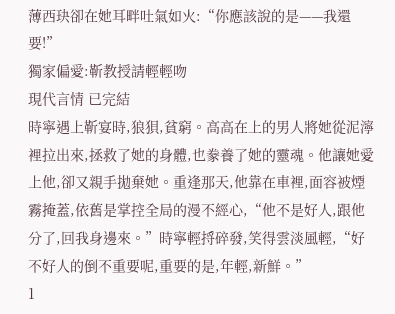薄西玦卻在她耳畔吐氣如火:“你應該說的是——我還要!”
獨家偏愛:靳教授請輕輕吻
現代言情 已完結
時寧遇上靳宴時,狼狽,貧窮。高高在上的男人將她從泥濘裡拉出來,拯救了她的身體,也豢養了她的靈魂。他讓她愛上他,卻又親手拋棄她。重逢那天,他靠在車裡,面容被煙霧掩蓋,依舊是掌控全局的漫不經心,“他不是好人,跟他分了,回我身邊來。”時寧輕捋碎發,笑得雲淡風輕,“好不好人的倒不重要呢,重要的是,年輕,新鮮。”
1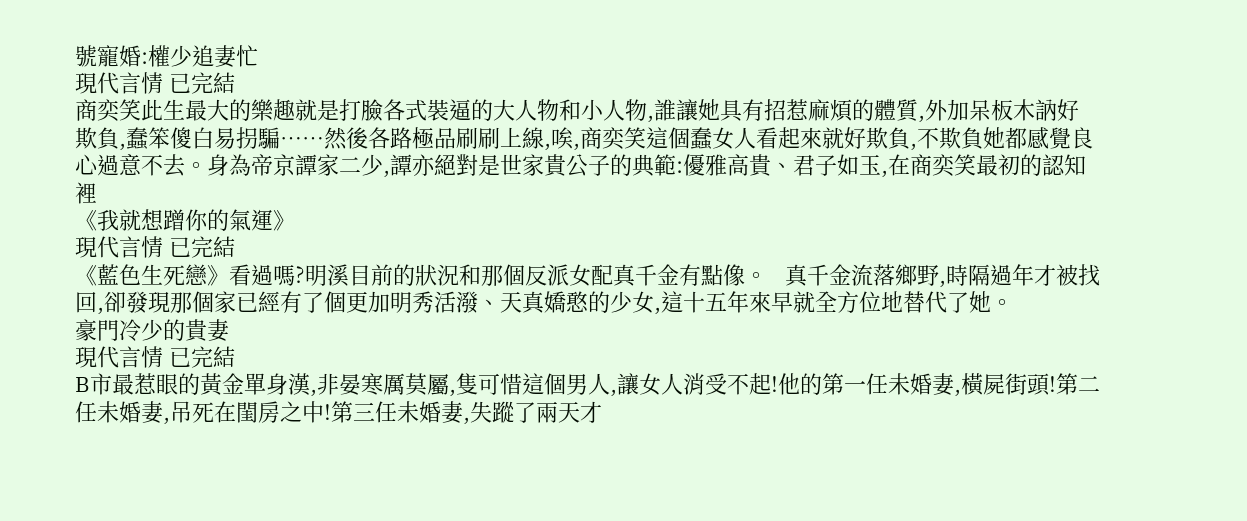號寵婚:權少追妻忙
現代言情 已完結
商奕笑此生最大的樂趣就是打臉各式裝逼的大人物和小人物,誰讓她具有招惹麻煩的體質,外加呆板木訥好欺負,蠢笨傻白易拐騙……然後各路極品刷刷上線,唉,商奕笑這個蠢女人看起來就好欺負,不欺負她都感覺良心過意不去。身為帝京譚家二少,譚亦絕對是世家貴公子的典範:優雅高貴、君子如玉,在商奕笑最初的認知裡
《我就想蹭你的氣運》
現代言情 已完結
《藍色生死戀》看過嗎?明溪目前的狀況和那個反派女配真千金有點像。   真千金流落鄉野,時隔過年才被找回,卻發現那個家已經有了個更加明秀活潑、天真嬌憨的少女,這十五年來早就全方位地替代了她。
豪門冷少的貴妻
現代言情 已完結
B市最惹眼的黃金單身漢,非晏寒厲莫屬,隻可惜這個男人,讓女人消受不起!他的第一任未婚妻,橫屍街頭!第二任未婚妻,吊死在閨房之中!第三任未婚妻,失蹤了兩天才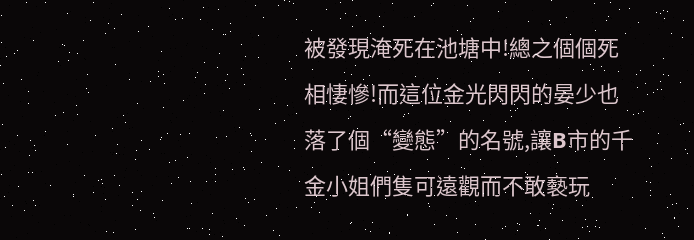被發現淹死在池塘中!總之個個死相悽慘!而這位金光閃閃的晏少也落了個“變態”的名號,讓B市的千金小姐們隻可遠觀而不敢褻玩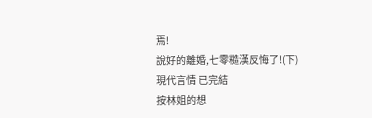焉!
說好的離婚,七零糙漢反悔了!(下)
現代言情 已完結
按林姐的想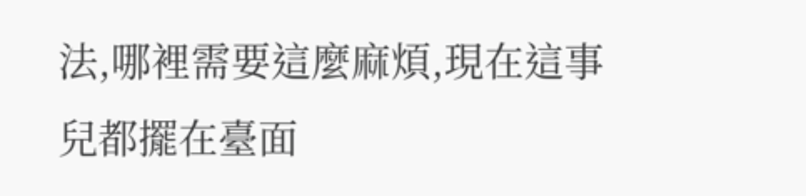法,哪裡需要這麼麻煩,現在這事兒都擺在臺面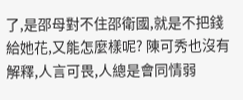了,是邵母對不住邵衛國,就是不把錢給她花,又能怎麼樣呢? 陳可秀也沒有解釋,人言可畏,人總是會同情弱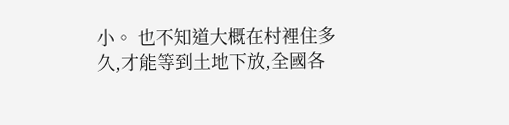小。 也不知道大概在村裡住多久,才能等到土地下放,全國各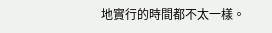地實行的時間都不太一樣。